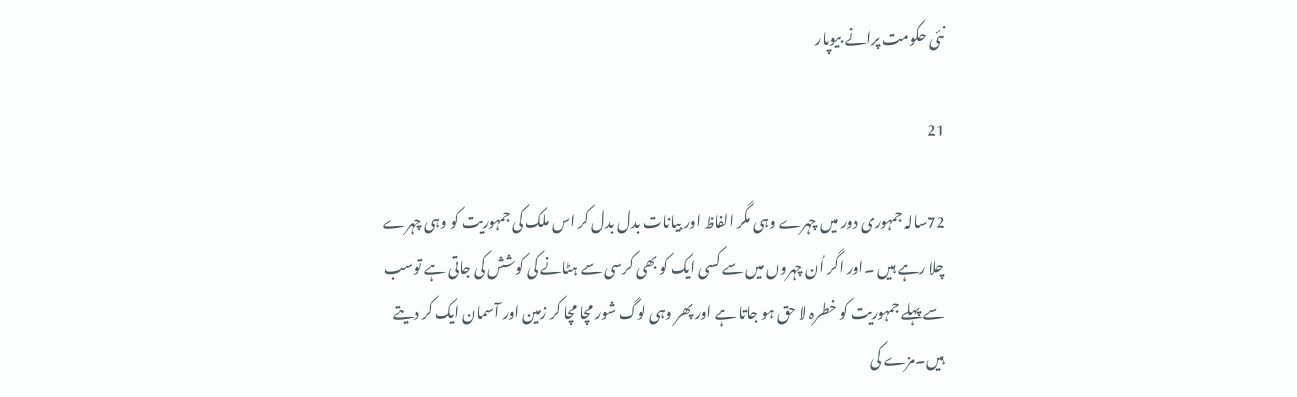نئی حکومت پرانے بیوپار

21

72سالہ جمہوری دور میں چہرے وہی مگر الفاظ اور بیانات بدل بدل کر اس ملک کی جمہوریت کو وہی چہرے چلا رہے ہیں ۔اور اگر اُن چہروں میں سے کسی ایک کو بھی کرسی سے ہٹانے کی کوشش کی جاتی ہے توسب سے پہلے جمہوریت کو خطرہ لا حق ہو جاتا ہے اور پھر وہی لوگ شور مچا مچا کر زمین اور آسمان ایک کر دیتے ہیں۔مزے کی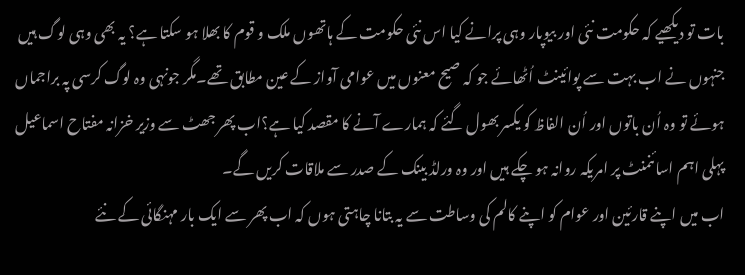بات تو دیکھیے کہ حکومت نئی اور بیوپار وہی پرانے کیا اس نئی حکومت کے ہاتھوں ملک و قوم کا بھلا ہو سکتا ہے؟ یہ بھی وہی لوگ ہیں جنہوں نے اب بہت سے پوائینٹ اُٹھائے جو کہ صیح معنوں میں عوامی آواز کے عین مطابق تھے۔مگر جونہی وہ لوگ کرسی پہ براجماں ہوئے تو وہ اُن باتوں اور اُن الفاظ کو یکسر بھول گئے کہ ہمارے آنے کا مقصد کیا ہے؟اب پھر جھٹ سے وزیر خزانہ مفتاح اسماعیل پہلی اہم اسائنمنٹ پر امریکہ روانہ ہو چکے ہیں اور وہ ورلڈ بینک کے صدر سے ملاقات کریں گے۔
اب میں اپنے قارئین اور عوام کو اپنے کالم کی وساطت سے یہ بتانا چاہتی ہوں کہ اب پھر سے ایک بار مہنگائی کے نئے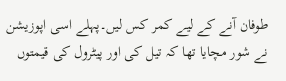طوفان آنے کے لیے کمر کس لیں۔پہلے اسی اپوزیشن نے شور مچایا تھا کہ تیل کی اور پیٹرول کی قیمتوں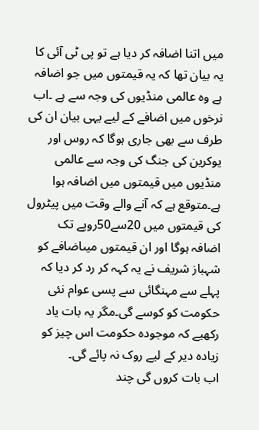میں اتنا اضافہ کر دیا ہے تو پی ٹی آئی کا یہ بیان تھا کہ یہ قیمتوں میں جو اضافہ ہے وہ عالمی منڈیوں کی وجہ سے ہے ۔اب نرخوں میں اضافے کے لیے یہی بیان ان کی طرف سے بھی جاری ہوگا کہ روس اور یوکرین کی جنگ کی وجہ سے عالمی منڈیوں میں قیمتوں میں اضافہ ہوا ہے۔متوقع ہے کہ آنے والے وقت میں پیٹرول کی قیمتوں میں 20سے50روپے تک اضافہ ہوگا اور ان قیمتوں میںاضافے کو شہباز شریف نے یہ کہہ کر رد کر دیا کہ پہلے سے مہنگائی سے پسی عوام نئی حکومت کو کوسے گی۔مگر یہ بات یاد رکھیے کہ موجودہ حکومت اس چیز کو زیادہ دیر کے لیے روک نہ پائے گی۔
اب بات کروں گی چند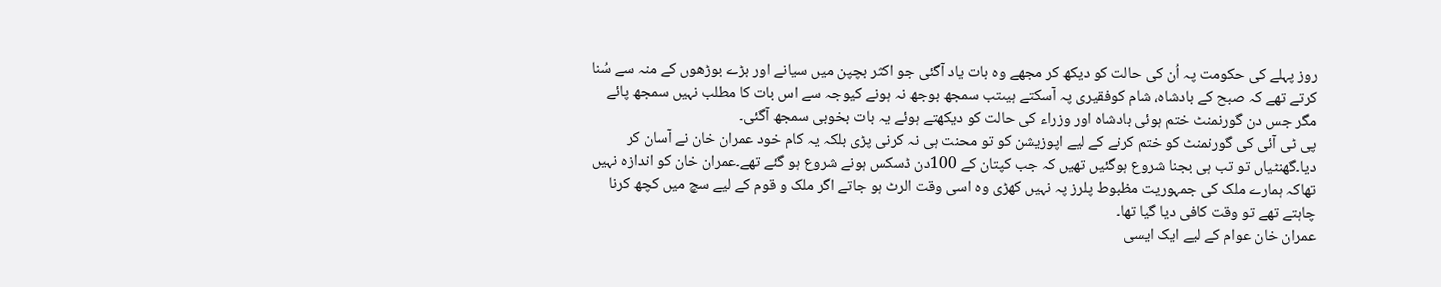روز پہلے کی حکومت پہ اُن کی حالت کو دیکھ کر مجھے وہ بات یاد آگئی جو اکثر بچپن میں سیانے اور بڑے بوڑھوں کے منہ سے سُنا کرتے تھے کہ صبح کے بادشاہ، شام کوفقیری پہ آسکتے ہیںتب سمجھ بوجھ نہ ہونے کیوجہ سے اس بات کا مطلب نہیں سمجھ پائے مگر جس دن گورنمنٹ ختم ہوئی بادشاہ اور وزراء کی حالت کو دیکھتے ہوئے یہ بات بخوبی سمجھ آگئی۔
پی ٹی آئی کی گورنمنٹ کو ختم کرنے کے لیے اپوزیشن کو تو محنت ہی نہ کرنی پڑی بلکہ یہ کام خود عمران خان نے آسان کر دیا۔گھنٹیاں تو تب ہی بجنا شروع ہوگئیں تھیں کہ جب کپتان کے 100دن ڈسکس ہونے شروع ہو گئے تھے۔عمران خان کو اندازہ نہیں تھاکہ ہمارے ملک کی جمہوریت مظبوط پلرز پہ نہیں کھڑی وہ اسی وقت الرٹ ہو جاتے اگر ملک و قوم کے لیے سچ میں کچھ کرنا چاہتے تھے تو وقت کافی دیا گیا تھا۔
عمران خان عوام کے لیے ایک ایسی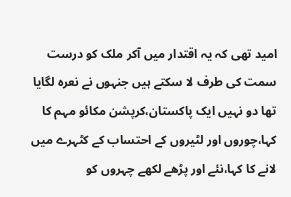امید تھی کہ یہ اقتدار میں آکر ملک کو درست سمت کی طرف لا سکتے ہیں جنہوں نے نعرہ لگایا تھا دو نہیں ایک پاکستان،کرپشن مکائو مہم کا کہا،چوروں اور لٹیروں کے احتساب کے کٹہرے میں لانے کا کہا،نئے اور پڑھے لکھے چہروں کو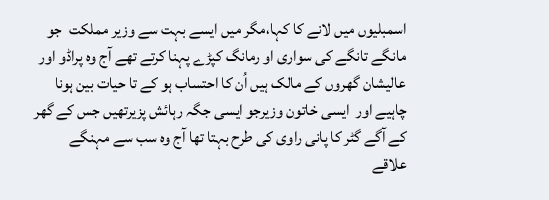اسمبلیوں میں لانے کا کہا،مگر میں ایسے بہت سے وزیر مملکت  جو مانگے تانگے کی سواری او رمانگ کپڑے پہنا کرتے تھے آج وہ پراڈو اور عالیشان گھروں کے مالک ہیں اُن کا احتساب ہو کے تا حیات بین ہونا چاہیے اور  ایسی خاتون وزیرجو ایسی جگہ رہائش پزیرتھیں جس کے گھر کے آگے گٹر کا پانی راوی کی طرح بہتا تھا آج وہ سب سے مہنگے علاقے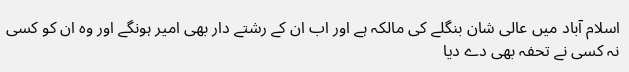اسلام آباد میں عالی شان بنگلے کی مالکہ ہے اور اب ان کے رشتے دار بھی امیر ہونگے اور وہ ان کو کسی نہ کسی نے تحفہ بھی دے دیا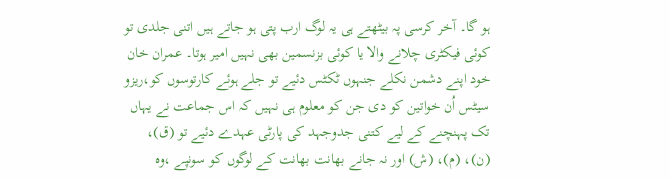ہو گا۔ آخر کرسی پہ بیٹھتے ہی یہ لوگ ارب پتی ہو جاتے ہیں اتنی جلدی تو کوئی فیکٹری چلانے والا یا کوئی بزنسمین بھی نہیں امیر ہوتا۔ عمران خان خود اپنے دشمن نکلے جنہوں ٹکٹس دئیے تو جلے ہوئے کارتوسوں کو،ریزو سیٹس اُن خواتین کو دی جن کو معلوم ہی نہیں کہ اس جماعت نے یہاں تک پہنچنے کے لیے کتنی جدوجہد کی پارٹی عہدے دئیے تو (ق)، (ن)، (م)، (ش) اور نہ جانے بھانت بھانت کے لوگوں کو سونپے ،وہ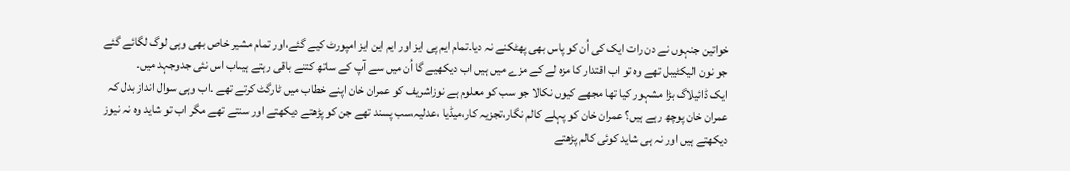خواتین جنہوں نے دن رات ایک کی اُن کو پاس بھی پھٹکنے نہ دیا۔تمام ایم پی ایز اور ایم این ایز امپورٹ کیے گئے،اور تمام مشیر خاص بھی وہی لوگ لگائے گئے جو نون الیکٹیبل تھے وہ تو اب اقتدار کا مزہ لے کے مزے میں ہیں اب دیکھیے گا اُن میں سے آپ کے ساتھ کتنے باقی رہتے ہیںاب اس نئی جدوجہد میں۔
ایک ڈائیلاگ بڑا مشہور کیا تھا مجھے کیوں نکالا جو سب کو معلوم ہے نوزاشریف کو عمران خان اپنے خطاب میں ٹارگٹ کرتے تھے ۔اب وہی سوال انداز بدل کہ عمران خان پوچھ رہے ہیں؟ عمران خان کو پہلے کالم نگار،تجزیہ کار،میڈیا ،عدلیہ،سب پسند تھے جن کو پڑھتے دیکھتے اور سنتے تھے مگر اب تو شاید وہ نہ نیوز دیکھتے ہیں اور نہ ہی شاید کوئی کالم پڑھتے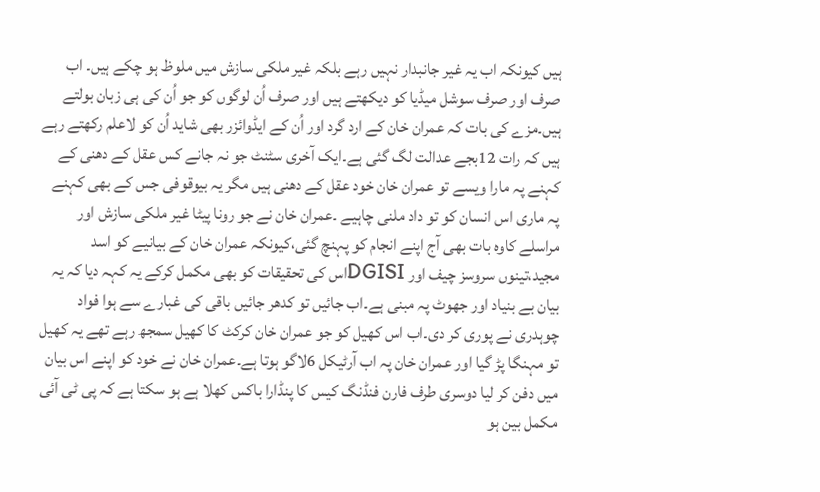ہیں کیونکہ اب یہ غیر جانبدار نہیں رہے بلکہ غیر ملکی سازش میں ملوظ ہو چکے ہیں۔ اب صرف اور صرف سوشل میڈیا کو دیکھتے ہیں اور صرف اُن لوگوں کو جو اُن کی ہی زبان بولتے ہیں۔مزے کی بات کہ عمران خان کے ارد گرد اور اُن کے ایڈوائزر بھی شاید اُن کو لاعلم رکھتے رہے ہیں کہ رات 12بجے عدالت لگ گئی ہے۔ایک آخری سٹنٹ جو نہ جانے کس عقل کے دھنی کے کہنے پہ مارا ویسے تو عمران خان خود عقل کے دھنی ہیں مگر یہ بیوقوفی جس کے بھی کہنے پہ ماری اس انسان کو تو داد ملنی چاہیے ۔عمران خان نے جو رونا پیٹا غیر ملکی سازش اور مراسلے کاوہ بات بھی آج اپنے انجام کو پہنچ گئی،کیونکہ عمران خان کے بیانیے کو اسد مجید،تینوں سروسز چیف اور DGISIاس کی تحقیقات کو بھی مکمل کرکے یہ کہہ دیا کہ یہ بیان بے بنیاد اور جھوٹ پہ مبنی ہے۔اب جائیں تو کدھر جائیں باقی کی غبارے سے ہوا فواد چوہدری نے پوری کر دی۔اب اس کھیل کو جو عمران خان کرکٹ کا کھیل سمجھ رہے تھے یہ کھیل تو مہنگا پڑ گیا اور عمران خان پہ اب آرٹیکل 6لاگو ہوتا ہے۔عمران خان نے خود کو اپنے اس بیان میں دفن کر لیا دوسری طرف فارن فنڈنگ کیس کا پنڈارا باکس کھلا ہے ہو سکتا ہے کہ پی ٹی آئی مکمل بین ہو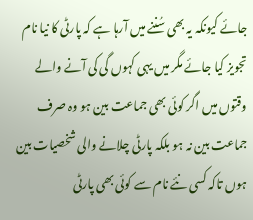جائے کیونکہ یہ بھی سُننے میں آرہا ہے کہ پارٹی کا نیا نام تجویز کیا جائے مگر میں یہی کہوں گی کی آنے والے وقتوں میں اگر کوئی بھی جماعت بین ہو وہ صرف جماعت بین نہ ہو بلکہ پارٹی چلانے والی شخصیات بین ہوں تاکہ کسی نئے نام سے کوئی بھی پارٹی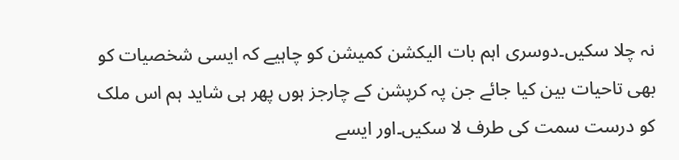نہ چلا سکیں۔دوسری اہم بات الیکشن کمیشن کو چاہیے کہ ایسی شخصیات کو بھی تاحیات بین کیا جائے جن پہ کرپشن کے چارجز ہوں پھر ہی شاید ہم اس ملک کو درست سمت کی طرف لا سکیں۔اور ایسے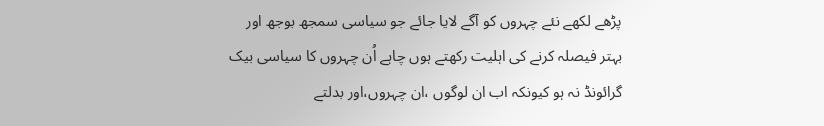پڑھے لکھے نئے چہروں کو آگے لایا جائے جو سیاسی سمجھ بوجھ اور بہتر فیصلہ کرنے کی اہلیت رکھتے ہوں چاہے اُن چہروں کا سیاسی بیک گرائونڈ نہ ہو کیونکہ اب ان لوگوں ،ان چہروں،اور بدلتے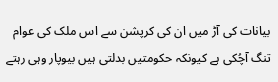بیانات کی آڑ میں ان کی کرپشن سے اس ملک کی عوام تنگ آچُکی ہے کیونکہ حکومتیں بدلتی ہیں بیوپار وہی رہتے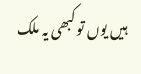ہیں یوں تو کبھی یہ ملک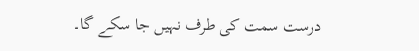درست سمت کی طرف نہیں جا سکے گا۔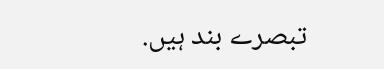تبصرے بند ہیں.